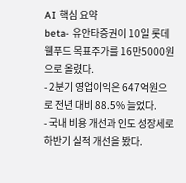AI 핵심 요약
beta- 유안타증권이 10일 롯데웰푸드 목표주가를 16만5000원으로 올렸다.
- 2분기 영업이익은 647억원으로 전년 대비 88.5% 늘었다.
- 국내 비용 개선과 인도 성장세로 하반기 실적 개선을 봤다.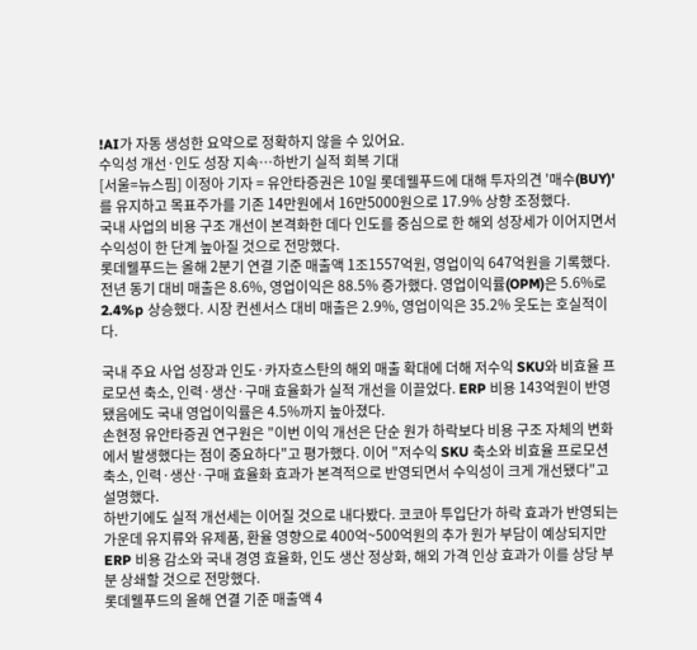!AI가 자동 생성한 요약으로 정확하지 않을 수 있어요.
수익성 개선·인도 성장 지속…하반기 실적 회복 기대
[서울=뉴스핌] 이정아 기자 = 유안타증권은 10일 롯데웰푸드에 대해 투자의견 '매수(BUY)'를 유지하고 목표주가를 기존 14만원에서 16만5000원으로 17.9% 상향 조정했다.
국내 사업의 비용 구조 개선이 본격화한 데다 인도를 중심으로 한 해외 성장세가 이어지면서 수익성이 한 단계 높아질 것으로 전망했다.
롯데웰푸드는 올해 2분기 연결 기준 매출액 1조1557억원, 영업이익 647억원을 기록했다. 전년 동기 대비 매출은 8.6%, 영업이익은 88.5% 증가했다. 영업이익률(OPM)은 5.6%로 2.4%p 상승했다. 시장 컨센서스 대비 매출은 2.9%, 영업이익은 35.2% 웃도는 호실적이다.

국내 주요 사업 성장과 인도·카자흐스탄의 해외 매출 확대에 더해 저수익 SKU와 비효율 프로모션 축소, 인력·생산·구매 효율화가 실적 개선을 이끌었다. ERP 비용 143억원이 반영됐음에도 국내 영업이익률은 4.5%까지 높아졌다.
손현정 유안타증권 연구원은 "이번 이익 개선은 단순 원가 하락보다 비용 구조 자체의 변화에서 발생했다는 점이 중요하다"고 평가했다. 이어 "저수익 SKU 축소와 비효율 프로모션 축소, 인력·생산·구매 효율화 효과가 본격적으로 반영되면서 수익성이 크게 개선됐다"고 설명했다.
하반기에도 실적 개선세는 이어질 것으로 내다봤다. 코코아 투입단가 하락 효과가 반영되는 가운데 유지류와 유제품, 환율 영향으로 400억~500억원의 추가 원가 부담이 예상되지만 ERP 비용 감소와 국내 경영 효율화, 인도 생산 정상화, 해외 가격 인상 효과가 이를 상당 부분 상쇄할 것으로 전망했다.
롯데웰푸드의 올해 연결 기준 매출액 4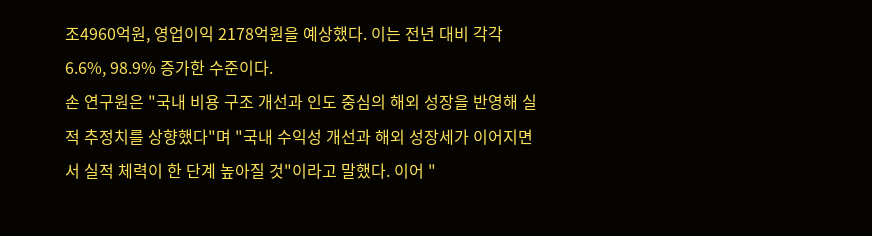조4960억원, 영업이익 2178억원을 예상했다. 이는 전년 대비 각각 6.6%, 98.9% 증가한 수준이다.
손 연구원은 "국내 비용 구조 개선과 인도 중심의 해외 성장을 반영해 실적 추정치를 상향했다"며 "국내 수익성 개선과 해외 성장세가 이어지면서 실적 체력이 한 단계 높아질 것"이라고 말했다. 이어 "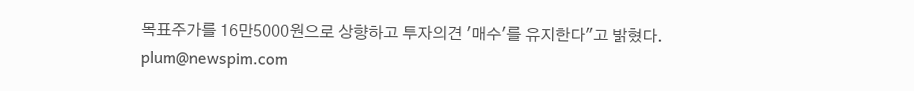목표주가를 16만5000원으로 상향하고 투자의견 '매수'를 유지한다"고 밝혔다.
plum@newspim.com